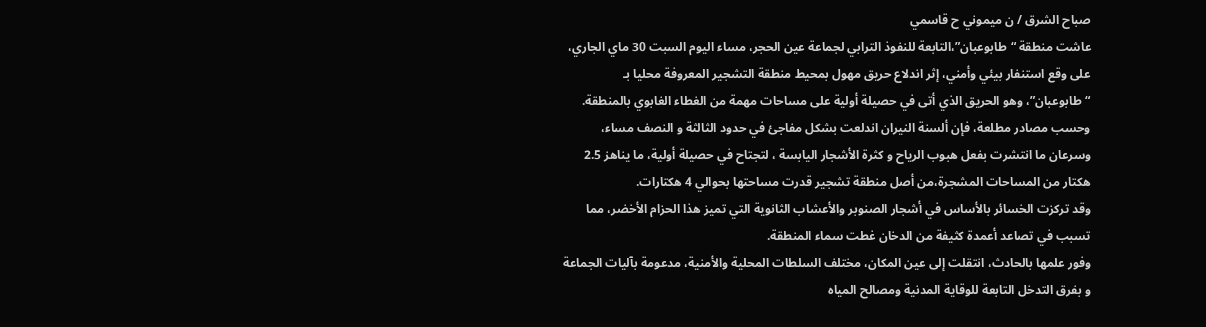صباح الشرق / ن ميموني ح قاسمي
عاشت منطقة “طابوعبان”،التابعة للنفوذ الترابي لجماعة عين الحجر، مساء اليوم السبت 30 ماي الجاري، على وقع استنفار بيئي وأمني، إثر اندلاع حريق مهول بمحيط منطقة التشجير المعروفة محليا بـ “طابوعبان”، وهو الحريق الذي أتى في حصيلة أولية على مساحات مهمة من الغطاء الغابوي بالمنطقة.
وحسب مصادر مطلعة، فإن ألسنة النيران اندلعت بشكل مفاجئ في حدود الثالثة و النصف مساء، وسرعان ما انتشرت بفعل هبوب الرياح و كثرة الأشجار اليابسة ، لتجتاح في حصيلة أولية، ما يناهز 2.5 هكتار من المساحات المشجرة،من أصل منطقة تشجير قدرت مساحتها بحوالي 4 هكتارات.
وقد تركزت الخسائر بالأساس في أشجار الصنوبر والأعشاب الثانوية التي تميز هذا الحزام الأخضر، مما تسبب في تصاعد أعمدة كثيفة من الدخان غطت سماء المنطقة.
وفور علمها بالحادث، انتقلت إلى عين المكان، مختلف السلطات المحلية والأمنية، مدعومة بآليات الجماعة و بفرق التدخل التابعة للوقاية المدنية ومصالح المياه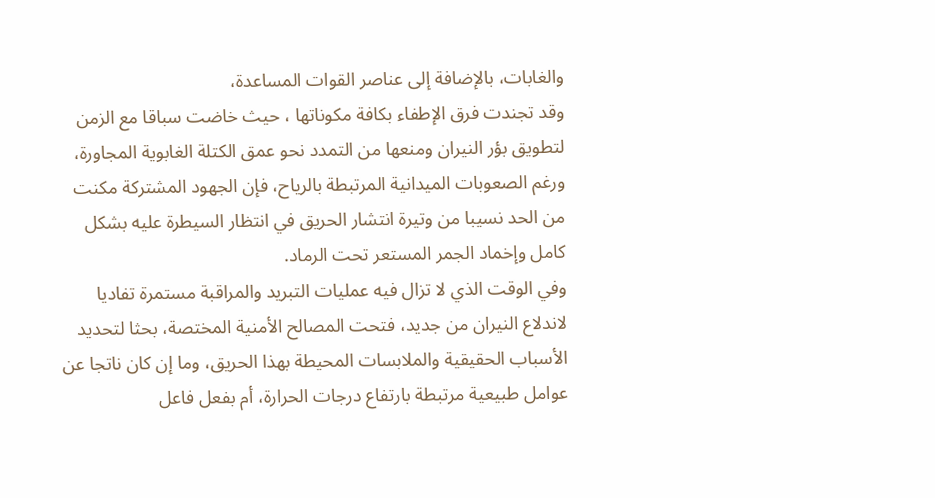والغابات، بالإضافة إلى عناصر القوات المساعدة،
وقد تجندت فرق الإطفاء بكافة مكوناتها ، حيث خاضت سباقا مع الزمن لتطويق بؤر النيران ومنعها من التمدد نحو عمق الكتلة الغابوية المجاورة، ورغم الصعوبات الميدانية المرتبطة بالرياح، فإن الجهود المشتركة مكنت من الحد نسيبا من وتيرة انتشار الحريق في انتظار السيطرة عليه بشكل كامل وإخماد الجمر المستعر تحت الرماد.
وفي الوقت الذي لا تزال فيه عمليات التبريد والمراقبة مستمرة تفاديا لاندلاع النيران من جديد، فتحت المصالح الأمنية المختصة، بحثا لتحديد الأسباب الحقيقية والملابسات المحيطة بهذا الحريق، وما إن كان ناتجا عن عوامل طبيعية مرتبطة بارتفاع درجات الحرارة، أم بفعل فاعل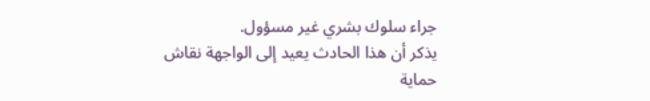جراء سلوك بشري غير مسؤول.
يذكر أن هذا الحادث يعيد إلى الواجهة نقاش حماية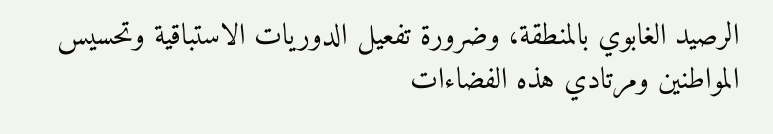الرصيد الغابوي بالمنطقة، وضرورة تفعيل الدوريات الاستباقية وتحسيس المواطنين ومرتادي هذه الفضاءات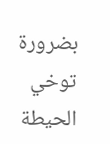بضرورة توخي الحيطة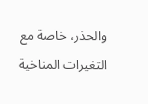والحذر، خاصة مع التغيرات المناخية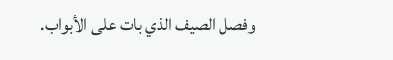وفصل الصيف الذي بات على الأبواب.